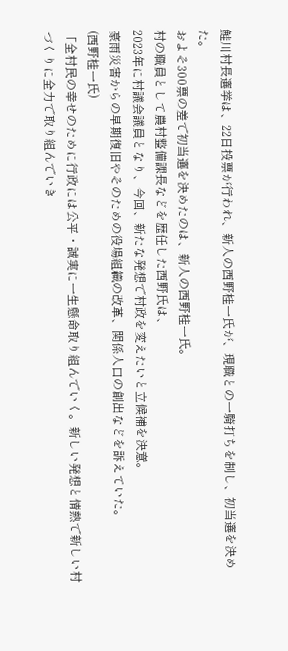鮭川村長選挙は、22日投票が行われ、新人の西野桂一氏が、現職との一騎打ちを制し、初当選を決めた。
およそ300票の差で初当選を決めたのは、新人の西野桂一氏。
村の職員として農村整備課長などを歴任した西野氏は、
2023年に村議会議員となり、今回、新たな発想で村政を変えたいと立候補を決意。
豪雨災害からの早期復旧やそのための役場組織の改革、関係人口の創出などを訴えていた。
(西野桂一氏)
「全村民の幸せのために行政には公平・誠実に一生懸命取り組んでいく。新しい発想と情熱で新しい村づくりに全力で取り組んでいき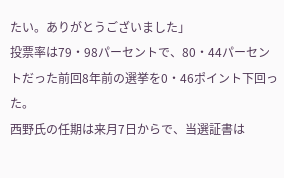たい。ありがとうございました」
投票率は79・98パーセントで、80・44パーセントだった前回8年前の選挙を0・46ポイント下回った。
西野氏の任期は来月7日からで、当選証書は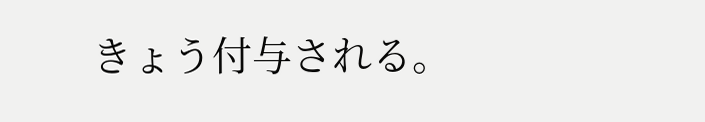きょう付与される。